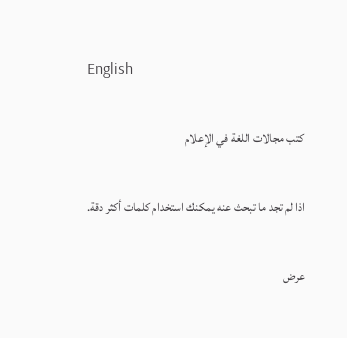English

كتب مجالات اللغة في الإعلام

اذا لم تجد ما تبحث عنه يمكنك استخدام كلمات أكثر دقة.

عرض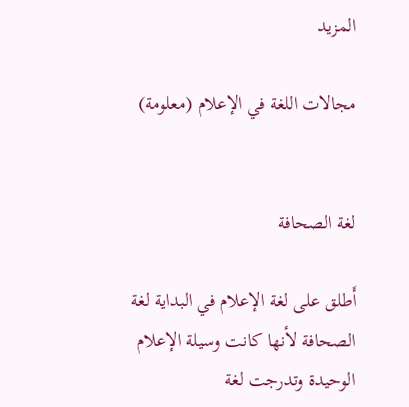المزيد

مجالات اللغة في الإعلام (معلومة)


لغة الصحافة

أَطلق على لغة الإعلام في البداية لغة الصحافة لأنها كانت وسيلة الإعلام الوحيدة وتدرجت لغة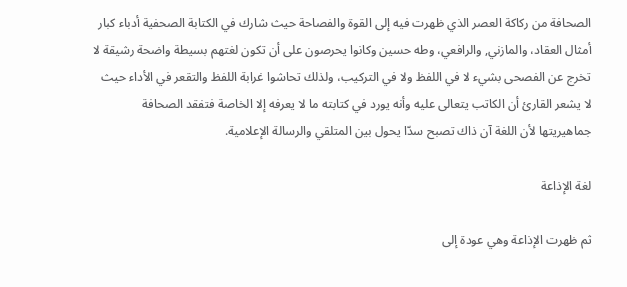الصحافة من ركاكة العصر الذي ظهرت فيه إلى القوة والفصاحة حيث شارك في الكتابة الصحفية أدباء كبار أمثال العقاد، والمازني, والرافعي، وطه حسين وكانوا يحرصون على أن تكون لغتهم بسيطة واضحة رشيقة لا تخرج عن الفصحى بشيء لا في اللفظ ولا في التركيب، ولذلك تحاشوا غرابة اللفظ والتقعر في الأداء حيث لا يشعر القارئ أن الكاتب يتعالى عليه وأنه يورد في كتابته ما لا يعرفه إلا الخاصة فتفقد الصحافة جماهيريتها لأن اللغة آن ذاك تصبح سدّا يحول بين المتلقي والرسالة الإعلامية.

لغة الإذاعة

ثم ظهرت الإذاعة وهي عودة إلى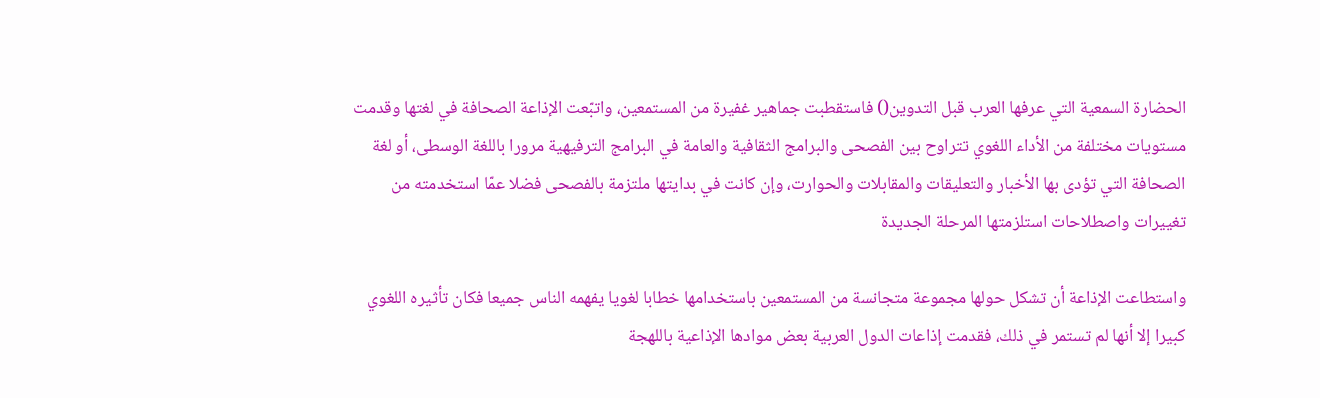الحضارة السمعية التي عرفها العرب قبل التدوين() فاستقطبت جماهير غفيرة من المستمعين، واتبّعت الإذاعة الصحافة في لغتها وقدمت مستويات مختلفة من الأداء اللغوي تتراوح بين الفصحى والبرامج الثقافية والعامة في البرامج الترفيهية مرورا باللغة الوسطى، أو لغة الصحافة التي تؤدى بها الأخبار والتعليقات والمقابلات والحوارت، وإن كانت في بدايتها ملتزمة بالفصحى فضلا عمّا استخدمته من تغييرات واصطلاحات استلزمتها المرحلة الجديدة

واستطاعت الإذاعة أن تشكل حولها مجموعة متجانسة من المستمعين باستخدامها خطابا لغويا يفهمه الناس جميعا فكان تأثيره اللغوي كبيرا إلا أنها لم تستمر في ذلك، فقدمت إذاعات الدول العربية بعض موادها الإذاعية باللهجة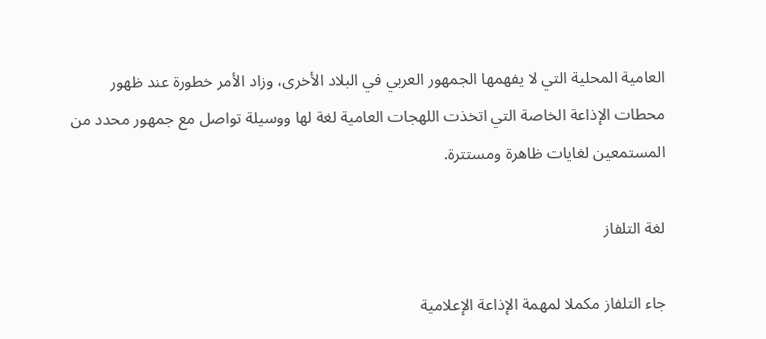العامية المحلية التي لا يفهمها الجمهور العربي في البلاد الأخرى، وزاد الأمر خطورة عند ظهور محطات الإذاعة الخاصة التي اتخذت اللهجات العامية لغة لها ووسيلة تواصل مع جمهور محدد من المستمعين لغايات ظاهرة ومستترة.

لغة التلفاز

جاء التلفاز مكملا لمهمة الإذاعة الإعلامية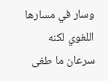وسار في مسارها اللغوي لكنه سرعان ما طغى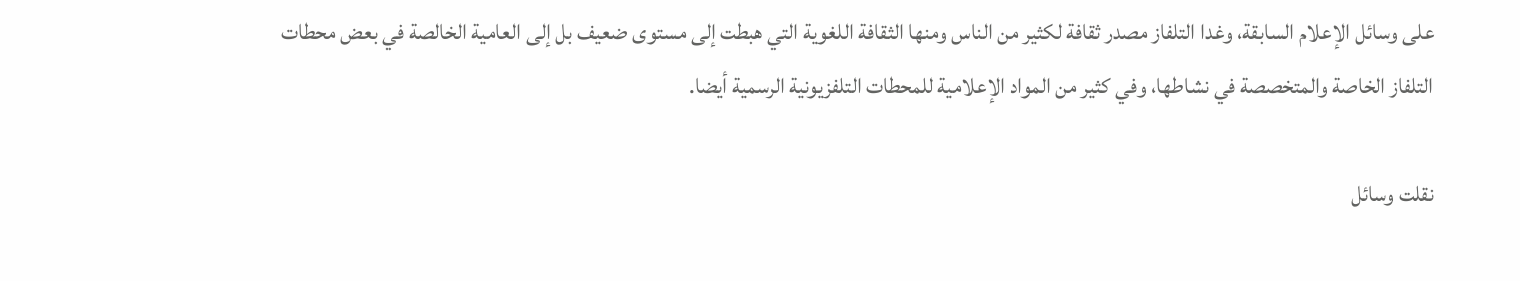على وسائل الإعلام السابقة، وغدا التلفاز مصدر ثقافة لكثير من الناس ومنها الثقافة اللغوية التي هبطت إلى مستوى ضعيف بل إلى العامية الخالصة في بعض محطات التلفاز الخاصة والمتخصصة في نشاطها، وفي كثير من المواد الإعلامية للمحطات التلفزيونية الرسمية أيضا.

نقلت وسائل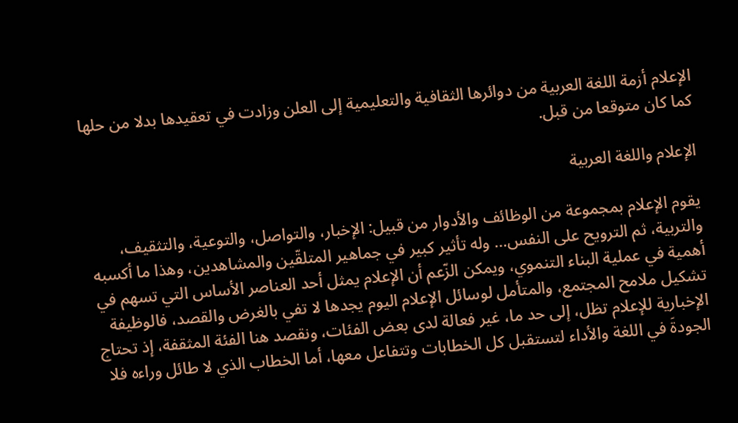الإعلام أزمة اللغة العربية من دوائرها الثقافية والتعليمية إلى العلن وزادت في تعقيدها بدلا من حلها كما كان متوقعا من قبل.

الإعلام واللغة العربية

يقوم الإعلام بمجموعة من الوظائف والأدوار من قبيل: الإخبار، والتواصل، والتوعية، والتثقيف، والتربية، ثم الترويح على النفس… وله تأثير كبير في جماهير المتلقّين والمشاهدين، وهذا ما أكسبه أهمية في عملية البناء التنموي، ويمكن الزّعم أن الإعلام يمثل أحد العناصر الأساس التي تسهم في تشكيل ملامح المجتمع، والمتأمل لوسائل الإعلام اليوم يجدها لا تفي بالغرض والقصد، فالوظيفة الإخبارية للإعلام تظل، إلى حد ما، غير فعالة لدى بعض الفئات، ونقصد هنا الفئة المثقفة، إذ تحتاج الجودةَ في اللغة والأداء لتستقبل كل الخطابات وتتفاعل معها، أما الخطاب الذي لا طائل وراءه فلا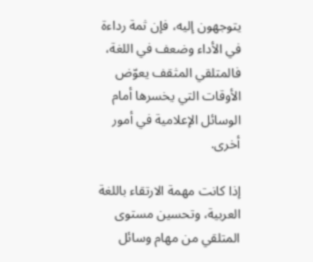يتوجهون إليه، فإن ثمة رداءة في الأداء وضعف في اللغة، فالمتلقي المثقف يعوّض الأوقات التي يخسرها أمام الوسائل الإعلامية في أمور أخرى.

إذا كانت مهمة الارتقاء باللغة العربية، وتحسين مستوى المتلقي من مهام وسائل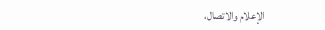الإعلام والاتصال،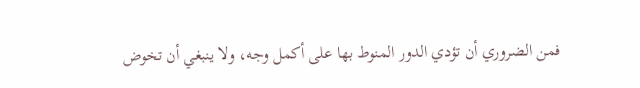فمن الضروري أن تؤدي الدور المنوط بها على أكمل وجه، ولا ينبغي أن تخوض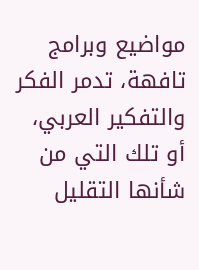مواضيع وبرامج تافهة، تدمر الفكر والتفكير العربي، أو تلك التي من شأنها التقليل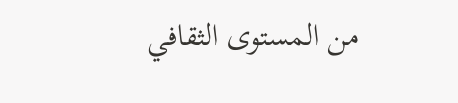من المستوى الثقافي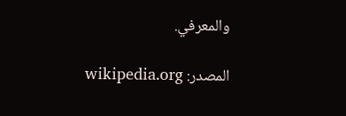والمعرفي.

المصدر: wikipedia.org